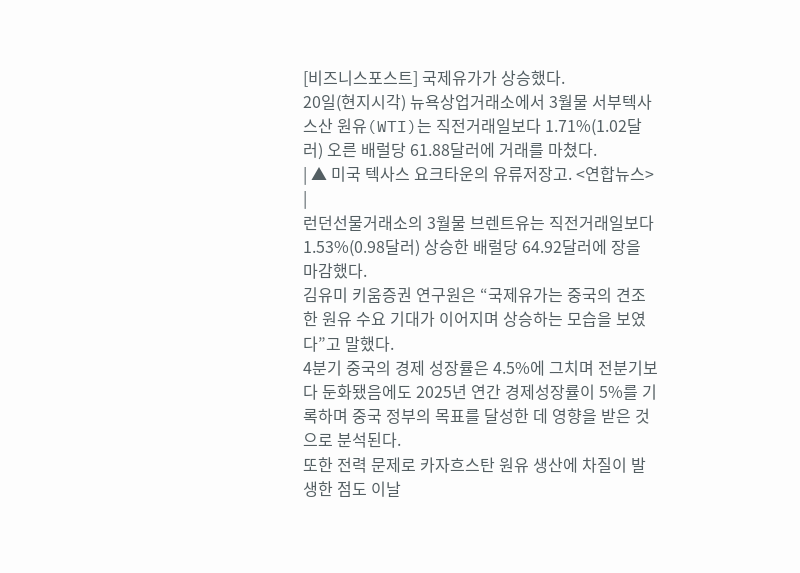[비즈니스포스트] 국제유가가 상승했다.
20일(현지시각) 뉴욕상업거래소에서 3월물 서부텍사스산 원유(WTI)는 직전거래일보다 1.71%(1.02달러) 오른 배럴당 61.88달러에 거래를 마쳤다.
| ▲ 미국 텍사스 요크타운의 유류저장고. <연합뉴스> |
런던선물거래소의 3월물 브렌트유는 직전거래일보다 1.53%(0.98달러) 상승한 배럴당 64.92달러에 장을 마감했다.
김유미 키움증권 연구원은 “국제유가는 중국의 견조한 원유 수요 기대가 이어지며 상승하는 모습을 보였다”고 말했다.
4분기 중국의 경제 성장률은 4.5%에 그치며 전분기보다 둔화됐음에도 2025년 연간 경제성장률이 5%를 기록하며 중국 정부의 목표를 달성한 데 영향을 받은 것으로 분석된다.
또한 전력 문제로 카자흐스탄 원유 생산에 차질이 발생한 점도 이날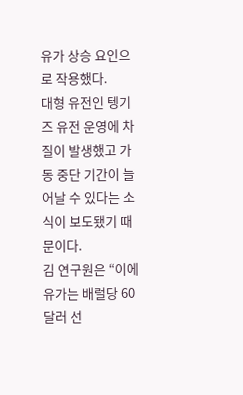유가 상승 요인으로 작용했다.
대형 유전인 텡기즈 유전 운영에 차질이 발생했고 가동 중단 기간이 늘어날 수 있다는 소식이 보도됐기 때문이다.
김 연구원은 “이에 유가는 배럴당 60달러 선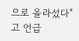으로 올라섰다”고 언급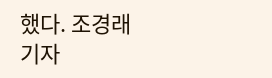했다. 조경래 기자